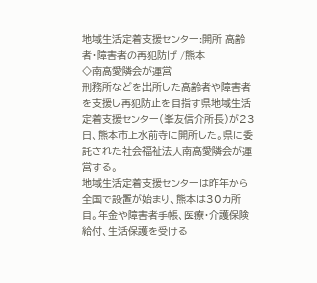地域生活定着支援センター:開所 高齢者・障害者の再犯防げ /熊本
◇南高愛隣会が運営
刑務所などを出所した高齢者や障害者を支援し再犯防止を目指す県地域生活定着支援センター(峯友信介所長)が23日、熊本市上水前寺に開所した。県に委託された社会福祉法人南高愛隣会が運営する。
地域生活定着支援センターは昨年から全国で設置が始まり、熊本は30カ所目。年金や障害者手帳、医療・介護保険給付、生活保護を受ける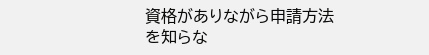資格がありながら申請方法を知らな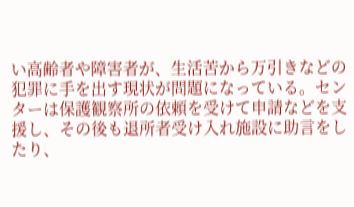い高齢者や障害者が、生活苦から万引きなどの犯罪に手を出す現状が問題になっている。センターは保護観察所の依頼を受けて申請などを支援し、その後も退所者受け入れ施設に助言をしたり、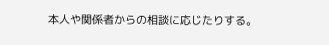本人や関係者からの相談に応じたりする。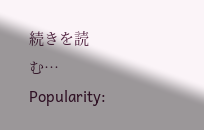続きを読む…
Popularity: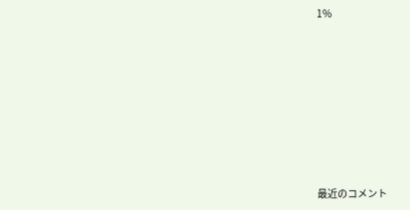1%









最近のコメント